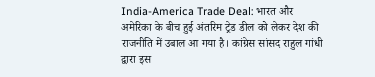India-America Trade Deal: भारत और अमेरिका के बीच हुई अंतरिम ट्रेड डील को लेकर देश की राजनीति में उबाल आ गया है। कांग्रेस सांसद राहुल गांधी द्वारा इस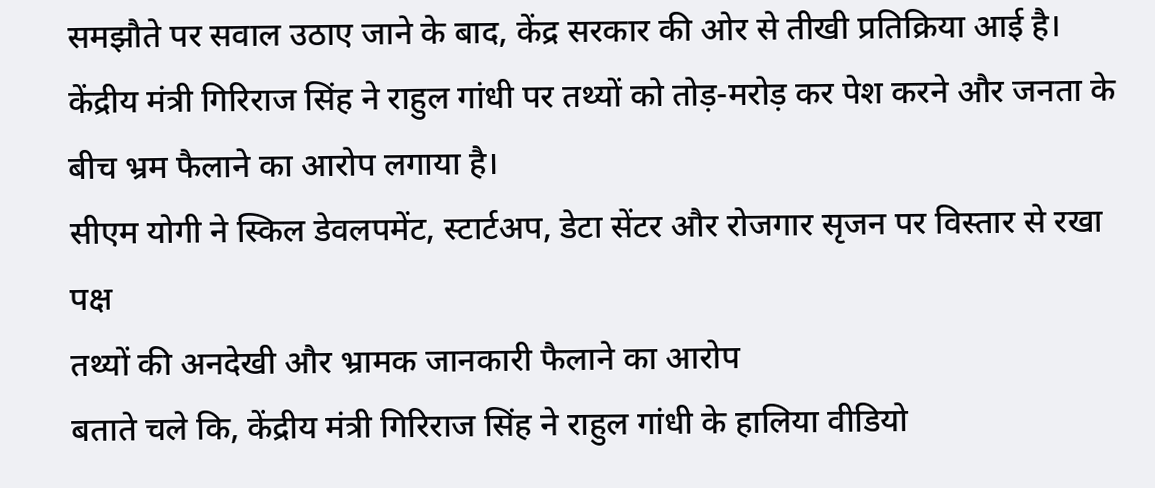समझौते पर सवाल उठाए जाने के बाद, केंद्र सरकार की ओर से तीखी प्रतिक्रिया आई है। केंद्रीय मंत्री गिरिराज सिंह ने राहुल गांधी पर तथ्यों को तोड़-मरोड़ कर पेश करने और जनता के बीच भ्रम फैलाने का आरोप लगाया है।
सीएम योगी ने स्किल डेवलपमेंट, स्टार्टअप, डेटा सेंटर और रोजगार सृजन पर विस्तार से रखा पक्ष
तथ्यों की अनदेखी और भ्रामक जानकारी फैलाने का आरोप
बताते चले कि, केंद्रीय मंत्री गिरिराज सिंह ने राहुल गांधी के हालिया वीडियो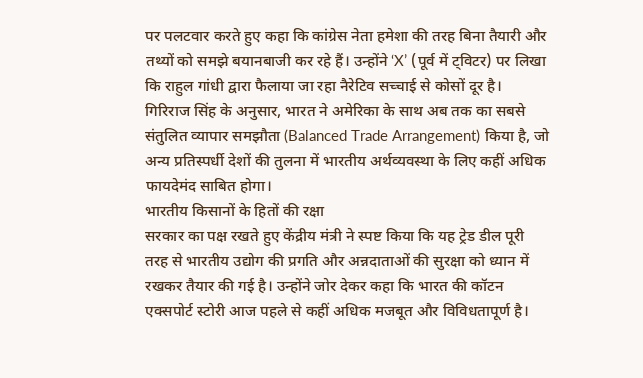पर पलटवार करते हुए कहा कि कांग्रेस नेता हमेशा की तरह बिना तैयारी और तथ्यों को समझे बयानबाजी कर रहे हैं। उन्होंने ‘X’ (पूर्व में ट्विटर) पर लिखा कि राहुल गांधी द्वारा फैलाया जा रहा नैरेटिव सच्चाई से कोसों दूर है। गिरिराज सिंह के अनुसार, भारत ने अमेरिका के साथ अब तक का सबसे संतुलित व्यापार समझौता (Balanced Trade Arrangement) किया है, जो अन्य प्रतिस्पर्धी देशों की तुलना में भारतीय अर्थव्यवस्था के लिए कहीं अधिक फायदेमंद साबित होगा।
भारतीय किसानों के हितों की रक्षा
सरकार का पक्ष रखते हुए केंद्रीय मंत्री ने स्पष्ट किया कि यह ट्रेड डील पूरी तरह से भारतीय उद्योग की प्रगति और अन्नदाताओं की सुरक्षा को ध्यान में रखकर तैयार की गई है। उन्होंने जोर देकर कहा कि भारत की कॉटन एक्सपोर्ट स्टोरी आज पहले से कहीं अधिक मजबूत और विविधतापूर्ण है।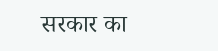सरकार का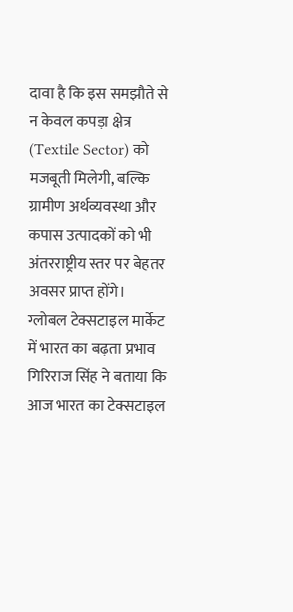दावा है कि इस समझौते से न केवल कपड़ा क्षेत्र (Textile Sector) को मजबूती मिलेगी, बल्कि ग्रामीण अर्थव्यवस्था और कपास उत्पादकों को भी अंतरराष्ट्रीय स्तर पर बेहतर अवसर प्राप्त होंगे।
ग्लोबल टेक्सटाइल मार्केट में भारत का बढ़ता प्रभाव
गिरिराज सिंह ने बताया कि आज भारत का टेक्सटाइल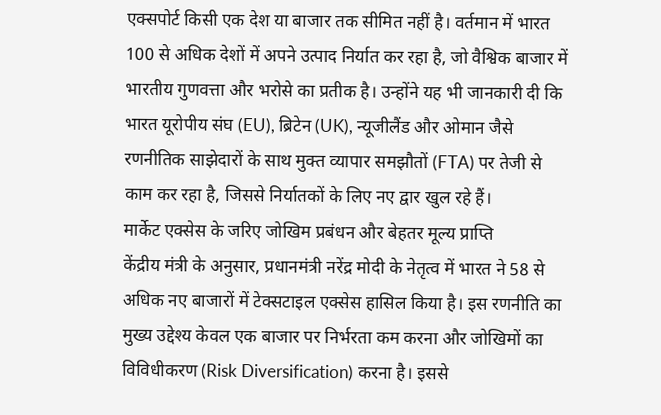एक्सपोर्ट किसी एक देश या बाजार तक सीमित नहीं है। वर्तमान में भारत 100 से अधिक देशों में अपने उत्पाद निर्यात कर रहा है, जो वैश्विक बाजार में भारतीय गुणवत्ता और भरोसे का प्रतीक है। उन्होंने यह भी जानकारी दी कि भारत यूरोपीय संघ (EU), ब्रिटेन (UK), न्यूजीलैंड और ओमान जैसे रणनीतिक साझेदारों के साथ मुक्त व्यापार समझौतों (FTA) पर तेजी से काम कर रहा है, जिससे निर्यातकों के लिए नए द्वार खुल रहे हैं।
मार्केट एक्सेस के जरिए जोखिम प्रबंधन और बेहतर मूल्य प्राप्ति
केंद्रीय मंत्री के अनुसार, प्रधानमंत्री नरेंद्र मोदी के नेतृत्व में भारत ने 58 से अधिक नए बाजारों में टेक्सटाइल एक्सेस हासिल किया है। इस रणनीति का मुख्य उद्देश्य केवल एक बाजार पर निर्भरता कम करना और जोखिमों का विविधीकरण (Risk Diversification) करना है। इससे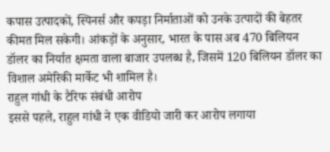कपास उत्पादकों, स्पिनर्स और कपड़ा निर्माताओं को उनके उत्पादों की बेहतर कीमत मिल सकेगी। आंकड़ों के अनुसार, भारत के पास अब 470 बिलियन डॉलर का निर्यात क्षमता वाला बाजार उपलब्ध है, जिसमें 120 बिलियन डॉलर का विशाल अमेरिकी मार्केट भी शामिल है।
राहुल गांधी के टैरिफ संबंधी आरोप
इससे पहले, राहुल गांधी ने एक वीडियो जारी कर आरोप लगाया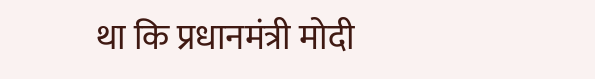था कि प्रधानमंत्री मोदी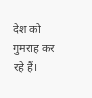देश को गुमराह कर रहे हैं।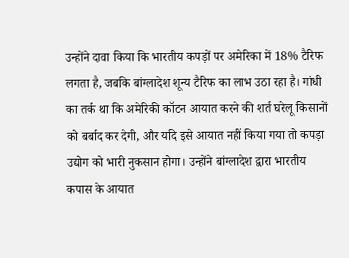उन्होंने दावा किया कि भारतीय कपड़ों पर अमेरिका में 18% टैरिफ लगता है, जबकि बांग्लादेश शून्य टैरिफ का लाभ उठा रहा है। गांधी का तर्क था कि अमेरिकी कॉटन आयात करने की शर्त घरेलू किसानों को बर्बाद कर देगी, और यदि इसे आयात नहीं किया गया तो कपड़ा उद्योग को भारी नुकसान होगा। उन्होंने बांग्लादेश द्वारा भारतीय कपास के आयात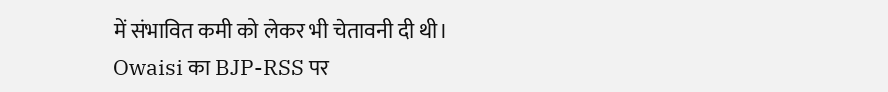में संभावित कमी को लेकर भी चेतावनी दी थी।
Owaisi का BJP-RSS पर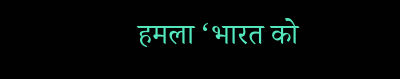हमला ‘भारत को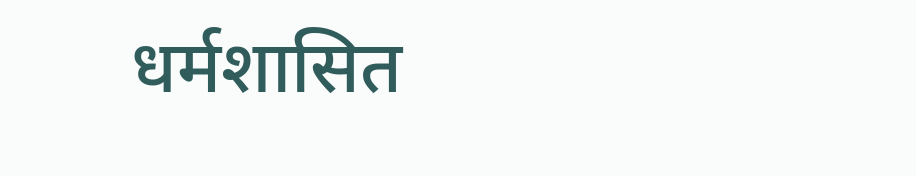धर्मशासित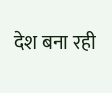देश बना रही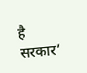है सरकार’